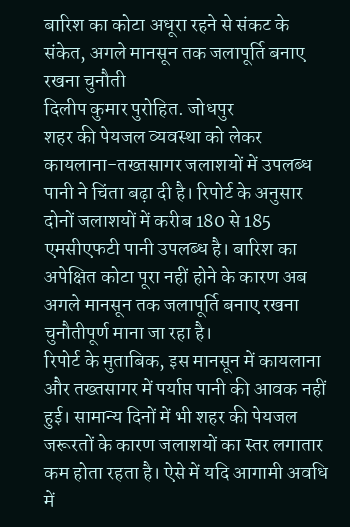बारिश का कोटा अधूरा रहने से संकट के संकेत, अगले मानसून तक जलापूर्ति बनाए रखना चुनौती
दिलीप कुमार पुरोहित. जोधपुर
शहर की पेयजल व्यवस्था को लेकर कायलाना-तख्तसागर जलाशयों में उपलब्ध पानी ने चिंता बढ़ा दी है। रिपोर्ट के अनुसार दोनों जलाशयों में करीब 180 से 185 एमसीएफटी पानी उपलब्ध है। बारिश का अपेक्षित कोटा पूरा नहीं होने के कारण अब अगले मानसून तक जलापूर्ति बनाए रखना चुनौतीपूर्ण माना जा रहा है।
रिपोर्ट के मुताबिक, इस मानसून में कायलाना और तख्तसागर में पर्याप्त पानी की आवक नहीं हुई। सामान्य दिनों में भी शहर की पेयजल जरूरतों के कारण जलाशयों का स्तर लगातार कम होता रहता है। ऐसे में यदि आगामी अवधि में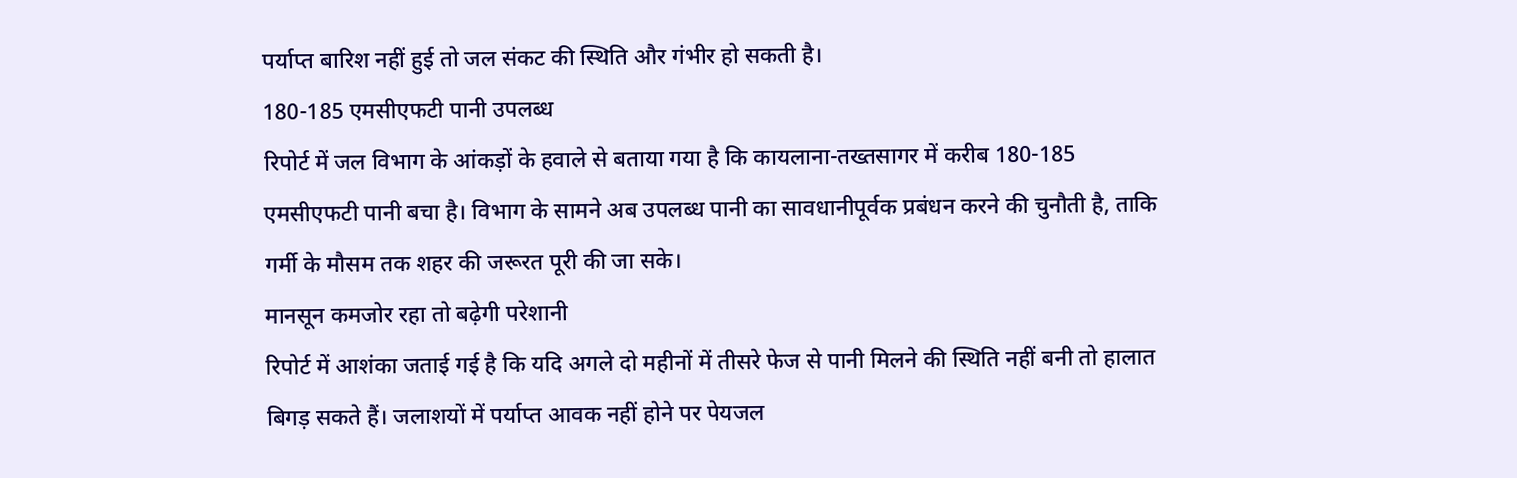पर्याप्त बारिश नहीं हुई तो जल संकट की स्थिति और गंभीर हो सकती है।
180-185 एमसीएफटी पानी उपलब्ध
रिपोर्ट में जल विभाग के आंकड़ों के हवाले से बताया गया है कि कायलाना-तख्तसागर में करीब 180-185 एमसीएफटी पानी बचा है। विभाग के सामने अब उपलब्ध पानी का सावधानीपूर्वक प्रबंधन करने की चुनौती है, ताकि गर्मी के मौसम तक शहर की जरूरत पूरी की जा सके।
मानसून कमजोर रहा तो बढ़ेगी परेशानी
रिपोर्ट में आशंका जताई गई है कि यदि अगले दो महीनों में तीसरे फेज से पानी मिलने की स्थिति नहीं बनी तो हालात बिगड़ सकते हैं। जलाशयों में पर्याप्त आवक नहीं होने पर पेयजल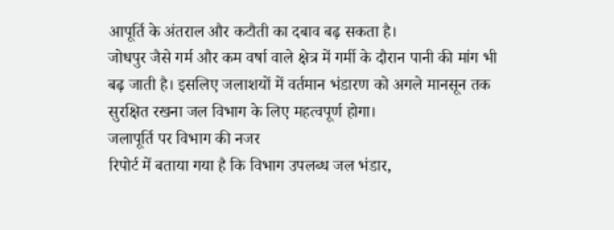आपूर्ति के अंतराल और कटौती का दबाव बढ़ सकता है।
जोधपुर जैसे गर्म और कम वर्षा वाले क्षेत्र में गर्मी के दौरान पानी की मांग भी बढ़ जाती है। इसलिए जलाशयों में वर्तमान भंडारण को अगले मानसून तक सुरक्षित रखना जल विभाग के लिए महत्वपूर्ण होगा।
जलापूर्ति पर विभाग की नजर
रिपोर्ट में बताया गया है कि विभाग उपलब्ध जल भंडार,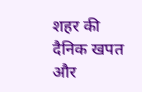शहर की दैनिक खपत और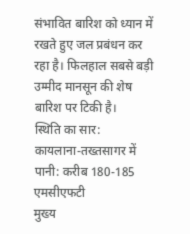संभावित बारिश को ध्यान में रखते हुए जल प्रबंधन कर रहा है। फिलहाल सबसे बड़ी उम्मीद मानसून की शेष बारिश पर टिकी है।
स्थिति का सार:
कायलाना-तख्तसागर में पानी: करीब 180-185 एमसीएफटी
मुख्य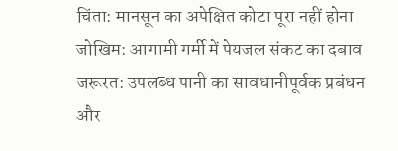चिंता: मानसून का अपेक्षित कोटा पूरा नहीं होना
जोखिम: आगामी गर्मी में पेयजल संकट का दबाव
जरूरत: उपलब्ध पानी का सावधानीपूर्वक प्रबंधन और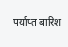पर्याप्त बारिश